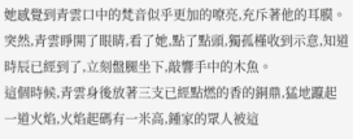她感覺到青雲口中的梵音似乎更加的嘹亮,充斥著他的耳膜。
突然,青雲睜開了眼睛,看了她,點了點頭,獨孤槿收到示意,知道時辰已經到了,立刻盤腿坐下,敲響手中的木魚。
這個時候,青雲身後放著三支已經點燃的香的銅鼎,猛地躥起一道火焰,火焰起碼有一米高,鍾家的眾人被這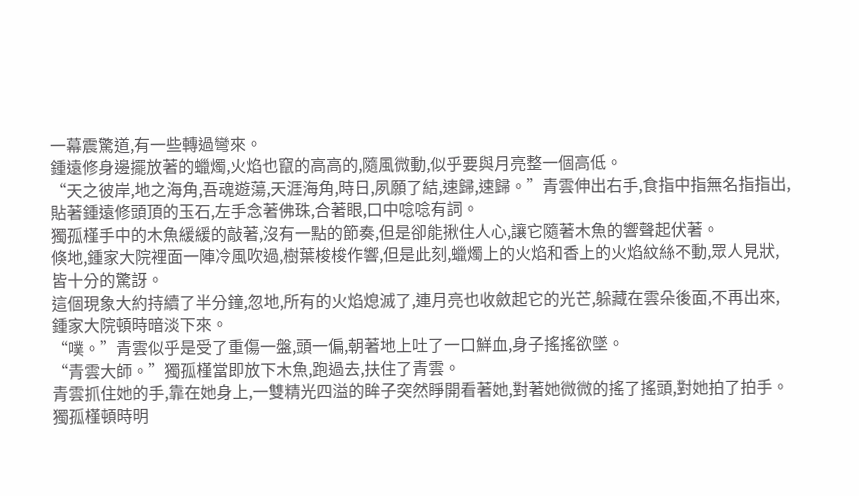一幕震驚道,有一些轉過彎來。
鍾遠修身邊擺放著的蠟燭,火焰也竄的高高的,隨風微動,似乎要與月亮整一個高低。
“天之彼岸,地之海角,吾魂遊蕩,天涯海角,時日,夙願了結,速歸,速歸。”青雲伸出右手,食指中指無名指指出,貼著鍾遠修頭頂的玉石,左手念著佛珠,合著眼,口中唸唸有詞。
獨孤槿手中的木魚緩緩的敲著,沒有一點的節奏,但是卻能揪住人心,讓它隨著木魚的響聲起伏著。
倏地,鍾家大院裡面一陣冷風吹過,樹葉梭梭作響,但是此刻,蠟燭上的火焰和香上的火焰紋絲不動,眾人見狀,皆十分的驚訝。
這個現象大約持續了半分鐘,忽地,所有的火焰熄滅了,連月亮也收斂起它的光芒,躲藏在雲朵後面,不再出來,鍾家大院頓時暗淡下來。
“噗。”青雲似乎是受了重傷一盤,頭一偏,朝著地上吐了一口鮮血,身子搖搖欲墜。
“青雲大師。”獨孤槿當即放下木魚,跑過去,扶住了青雲。
青雲抓住她的手,靠在她身上,一雙精光四溢的眸子突然睜開看著她,對著她微微的搖了搖頭,對她拍了拍手。
獨孤槿頓時明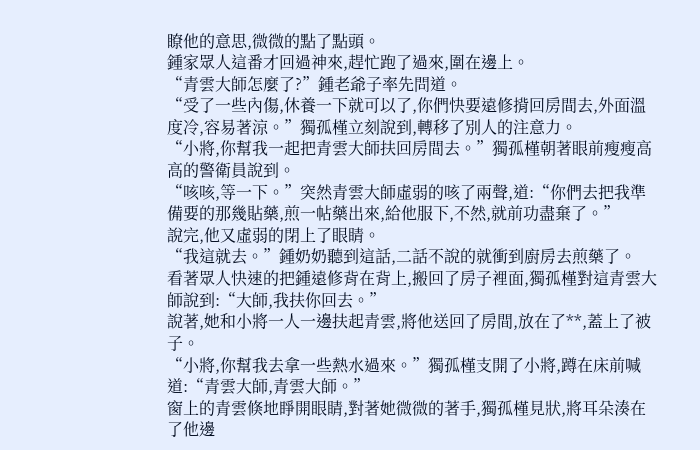瞭他的意思,微微的點了點頭。
鍾家眾人這番才回過神來,趕忙跑了過來,圍在邊上。
“青雲大師怎麼了?”鍾老爺子率先問道。
“受了一些內傷,休養一下就可以了,你們快要遠修揹回房間去,外面溫度冷,容易著涼。”獨孤槿立刻說到,轉移了別人的注意力。
“小將,你幫我一起把青雲大師扶回房間去。”獨孤槿朝著眼前瘦瘦高高的警衛員說到。
“咳咳,等一下。”突然青雲大師虛弱的咳了兩聲,道:“你們去把我準備要的那幾貼藥,煎一帖藥出來,給他服下,不然,就前功盡棄了。”
說完,他又虛弱的閉上了眼睛。
“我這就去。”鍾奶奶聽到這話,二話不說的就衝到廚房去煎藥了。
看著眾人快速的把鍾遠修背在背上,搬回了房子裡面,獨孤槿對這青雲大師說到:“大師,我扶你回去。”
說著,她和小將一人一邊扶起青雲,將他送回了房間,放在了**,蓋上了被子。
“小將,你幫我去拿一些熱水過來。”獨孤槿支開了小將,蹲在床前喊道:“青雲大師,青雲大師。”
窗上的青雲倏地睜開眼睛,對著她微微的著手,獨孤槿見狀,將耳朵湊在了他邊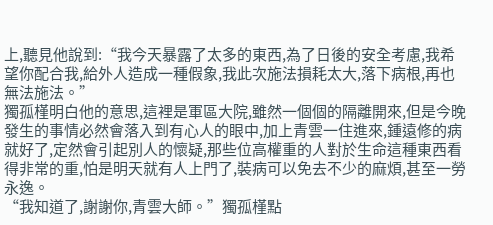上,聽見他說到:“我今天暴露了太多的東西,為了日後的安全考慮,我希望你配合我,給外人造成一種假象,我此次施法損耗太大,落下病根,再也無法施法。”
獨孤槿明白他的意思,這裡是軍區大院,雖然一個個的隔離開來,但是今晚發生的事情必然會落入到有心人的眼中,加上青雲一住進來,鍾遠修的病就好了,定然會引起別人的懷疑,那些位高權重的人對於生命這種東西看得非常的重,怕是明天就有人上門了,裝病可以免去不少的麻煩,甚至一勞永逸。
“我知道了,謝謝你,青雲大師。”獨孤槿點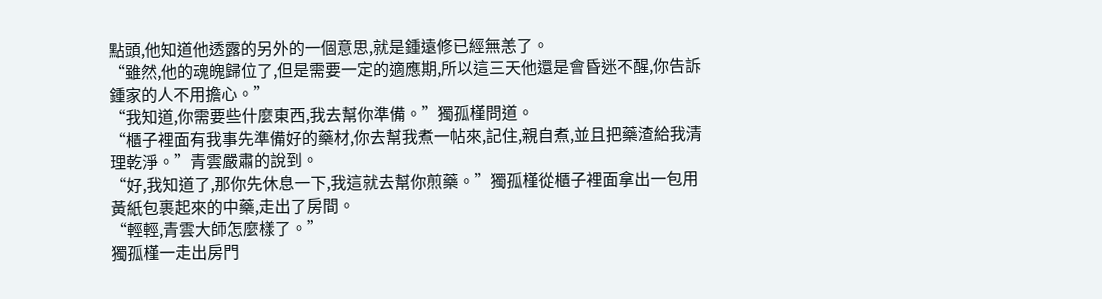點頭,他知道他透露的另外的一個意思,就是鍾遠修已經無恙了。
“雖然,他的魂魄歸位了,但是需要一定的適應期,所以這三天他還是會昏迷不醒,你告訴鍾家的人不用擔心。”
“我知道,你需要些什麼東西,我去幫你準備。”獨孤槿問道。
“櫃子裡面有我事先準備好的藥材,你去幫我煮一帖來,記住,親自煮,並且把藥渣給我清理乾淨。”青雲嚴肅的說到。
“好,我知道了,那你先休息一下,我這就去幫你煎藥。”獨孤槿從櫃子裡面拿出一包用黃紙包裹起來的中藥,走出了房間。
“輕輕,青雲大師怎麼樣了。”
獨孤槿一走出房門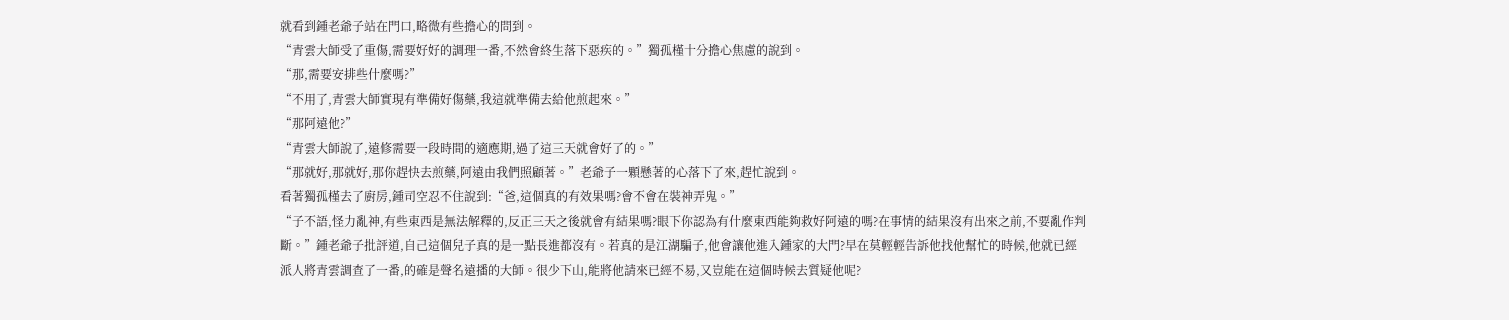就看到鍾老爺子站在門口,略微有些擔心的問到。
“青雲大師受了重傷,需要好好的調理一番,不然會終生落下惡疾的。”獨孤槿十分擔心焦慮的說到。
“那,需要安排些什麼嗎?”
“不用了,青雲大師實現有準備好傷藥,我這就準備去給他煎起來。”
“那阿遠他?”
“青雲大師說了,遠修需要一段時間的適應期,過了這三天就會好了的。”
“那就好,那就好,那你趕快去煎藥,阿遠由我們照顧著。”老爺子一顆懸著的心落下了來,趕忙說到。
看著獨孤槿去了廚房,鍾司空忍不住說到:“爸,這個真的有效果嗎?會不會在裝神弄鬼。”
“子不語,怪力亂神,有些東西是無法解釋的,反正三天之後就會有結果嗎?眼下你認為有什麼東西能夠救好阿遠的嗎?在事情的結果沒有出來之前,不要亂作判斷。”鍾老爺子批評道,自己這個兒子真的是一點長進都沒有。若真的是江湖騙子,他會讓他進入鍾家的大門?早在莫輕輕告訴他找他幫忙的時候,他就已經派人將青雲調查了一番,的確是聲名遠播的大師。很少下山,能將他請來已經不易,又豈能在這個時候去質疑他呢?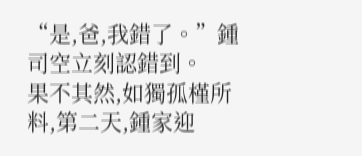“是,爸,我錯了。”鍾司空立刻認錯到。
果不其然,如獨孤槿所料,第二天,鍾家迎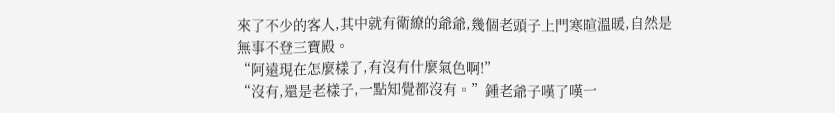來了不少的客人,其中就有衛繚的爺爺,幾個老頭子上門寒暄溫暖,自然是無事不登三寶殿。
“阿遠現在怎麼樣了,有沒有什麼氣色啊!”
“沒有,還是老樣子,一點知覺都沒有。”鍾老爺子嘆了嘆一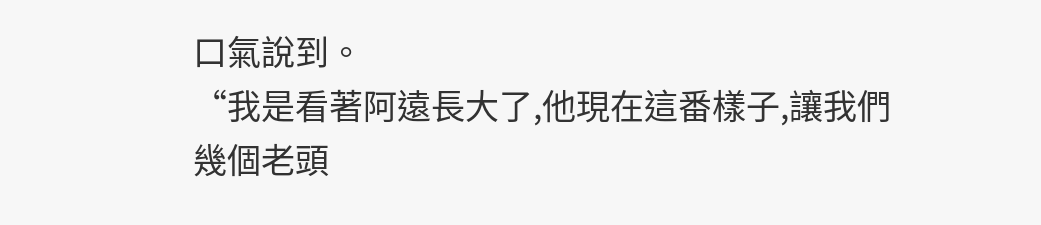口氣說到。
“我是看著阿遠長大了,他現在這番樣子,讓我們幾個老頭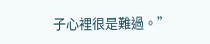子心裡很是難過。”